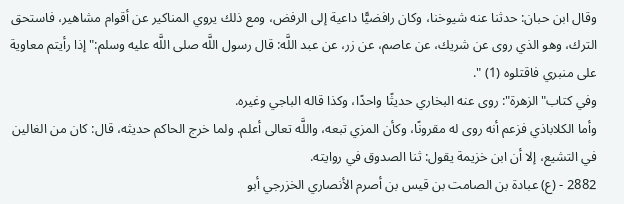وقال ابن حبان: حدثنا عنه شيوخنا، وكان رافضيًّا داعية إلى الرفض، ومع ذلك يروي المناكير عن أقوام مشاهير، فاستحق الترك، وهو الذي روى عن شريك، عن عاصم، عن زر، عن عبد اللَّه: قال رسول اللَّه صلى اللَّه عليه وسلم:"إذا رأيتم معاوية على منبري فاقتلوه (1) ".
وفي كتاب"الزهرة": روى عنه البخاري حديثًا واحدًا، وكذا قاله الباجي وغيره.
وأما الكلاباذي فزعم أنه روى له مقرونًا، وكأن المزي تبعه، واللَّه تعالى أعلم. ولما خرج الحاكم حديثه، قال: كان من الغالين في التشيع، إلا أن ابن خزيمة يقول: ثنا الصدوق في روايته.
2882 - (ع) عبادة بن الصامت بن قيس بن أصرم الأنصاري الخزرجي أبو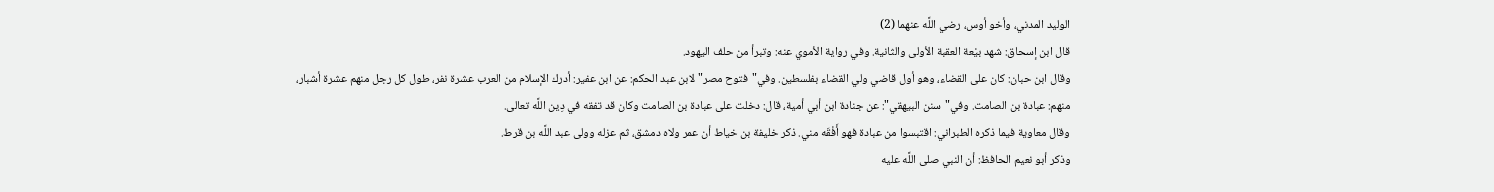الوليد المدني، وأخو أوس، رضي اللَّه عنهما (2)
قال ابن إسحاق: شهد بيْعة العقبة الأولى والثانية. وفي رواية الأموي عنه: وتبرأ من حلف اليهود.
وقال ابن حبان: كان على القضاء، وهو أول قاضي ولي القضاء بفلسطين. وفي"فتوح مصر"لابن عبد الحكم: عن ابن عفير: أدرك الإسلام من العرب عشرة نفر، طول كل رجل منهم عشرة أشبار، منهم: عبادة بن الصامت. وفي"سنن البيهقي": عن جنادة ابن أبي أمية، قال: دخلت على عبادة بن الصامت وكان قد تفقه في دِين اللَّه تعالى.
وقال معاوية فيما ذكره الطبراني: اقتبسوا من عبادة فهو أَفْقَه مني. ذكر خليفة بن خياط أن عمر ولاه دمشق، ثم عزله وولى عبد اللَّه بن قرط.
وذكر أبو نعيم الحافظ: أن النبي صلى اللَّه عليه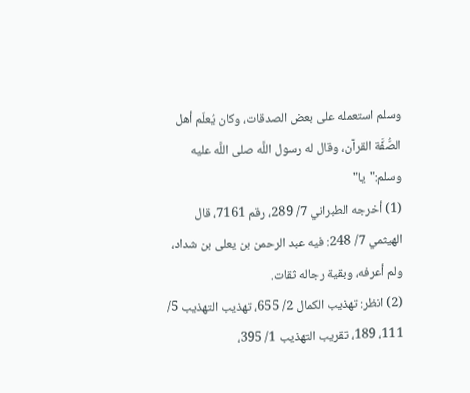وسلم استعمله على بعض الصدقات، وكان يُعلّم أهل الصُّفَّة القرآن، وقال له رسول اللَّه صلى اللَّه عليه وسلم:"يا"
(1) أخرجه الطبراني 7/ 289، رقم 7161، قال الهيثمي 7/ 248: فيه عبد الرحمن بن يعلى بن شداد، ولم أعرفه، وبقية رجاله ثقات.
(2) انظر: تهذيب الكمال 2/ 655، تهذيب التهذيب 5/ 111، 189، تقريب التهذيب 1/ 395،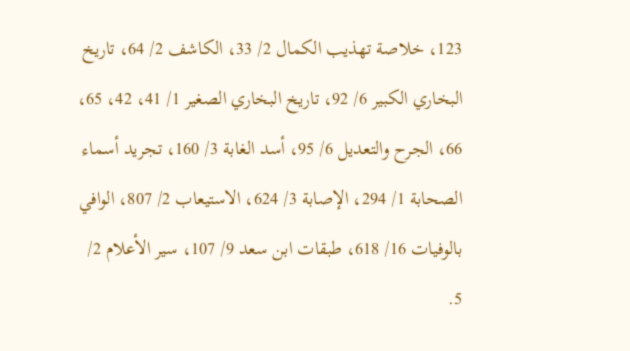123، خلاصة تهذيب الكمال 2/ 33، الكاشف 2/ 64، تاريخ البخاري الكبير 6/ 92، تاريخ البخاري الصغير 1/ 41، 42، 65، 66، الجرح والتعديل 6/ 95، أسد الغابة 3/ 160، تجريد أسماء الصحابة 1/ 294، الإصابة 3/ 624، الاستيعاب 2/ 807، الوافي بالوفيات 16/ 618، طبقات ابن سعد 9/ 107، سير الأعلام 2/ 5.